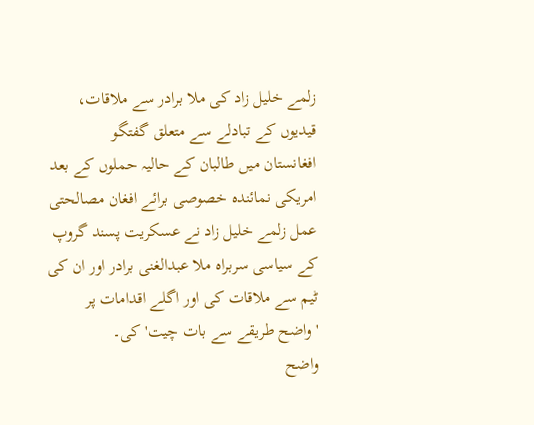زلمے خلیل زاد کی ملا برادر سے ملاقات، قیدیوں کے تبادلے سے متعلق گفتگو
افغانستان میں طالبان کے حالیہ حملوں کے بعد امریکی نمائندہ خصوصی برائے افغان مصالحتی عمل زلمے خلیل زاد نے عسکریت پسند گروپ کے سیاسی سربراہ ملا عبدالغنی برادر اور ان کی ٹیم سے ملاقات کی اور اگلے اقدامات پر 'واضح طریقے سے بات چیت' کی۔
واضح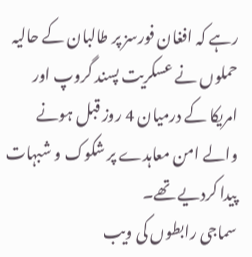رہے کہ افغان فورسز پر طالبان کے حالیہ حملوں نے عسکریت پسند گروپ اور امریکا کے درمیان 4 روز قبل ہونے والے امن معاہدے پر شکوک و شبہات پیدا کردیے تھے۔
سماجی رابطوں کی ویب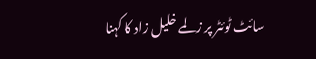سائٹ ٹوئٹر پر زلمے خلیل زاد کا کہنا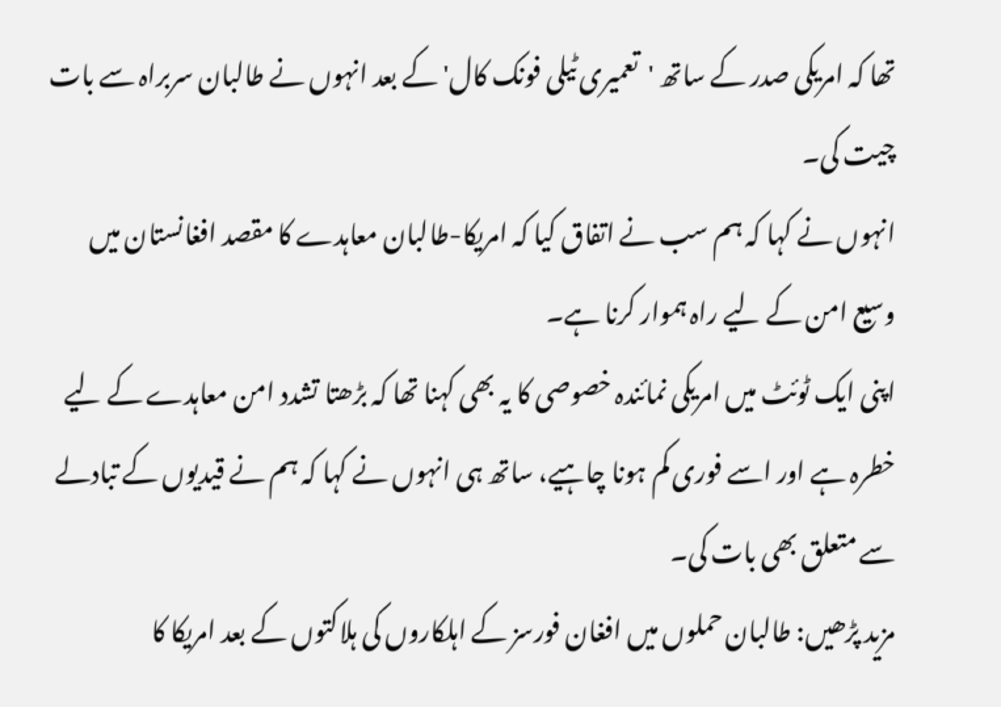تھا کہ امریکی صدر کے ساتھ 'تعمیری ٹیلی فونک کال' کے بعد انہوں نے طالبان سربراہ سے بات چیت کی۔
انہوں نے کہا کہ ہم سب نے اتفاق کیا کہ امریکا-طالبان معاہدے کا مقصد افغانستان میں وسیع امن کے لیے راہ ہموار کرنا ہے۔
اپنی ایک ٹوئٹ میں امریکی نمائندہ خصوصی کا یہ بھی کہنا تھا کہ بڑھتا تشدد امن معاہدے کے لیے خطرہ ہے اور اسے فوری کم ہونا چاہیے، ساتھ ہی انہوں نے کہا کہ ہم نے قیدیوں کے تبادلے سے متعلق بھی بات کی۔
مزید پڑھیں: طالبان حملوں میں افغان فورسز کے اہلکاروں کی ہلاکتوں کے بعد امریکا کا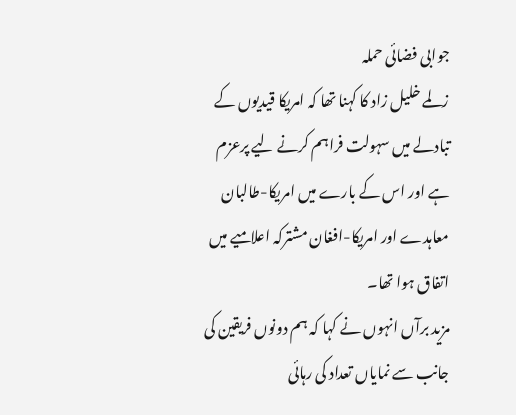جوابی فضائی حملہ
زلمے خلیل زاد کا کہنا تھا کہ امریکا قیدیوں کے تبادلے میں سہولت فراہم کرنے لیے پرعزم ہے اور اس کے بارے میں امریکا-طالبان معاہدے اور امریکا-افغان مشترکہ اعلامیے میں اتفاق ہوا تھا۔
مزید برآں انہوں نے کہا کہ ہم دونوں فریقین کی جانب سے نمایاں تعداد کی رہائی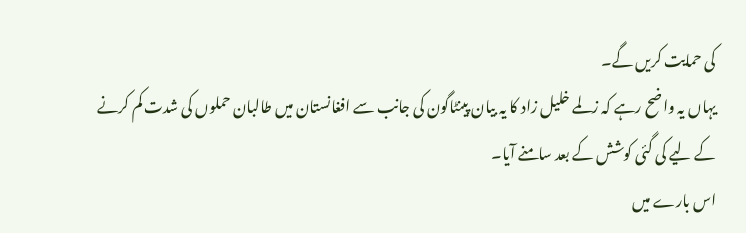کی حمایت کریں گے۔
یہاں یہ واضح رہے کہ زلمے خلیل زاد کا یہ بیان پینٹاگون کی جانب سے افغانستان میں طالبان حملوں کی شدت کم کرنے کے لیے کی گئی کوشش کے بعد سامنے آیا۔
اس بارے میں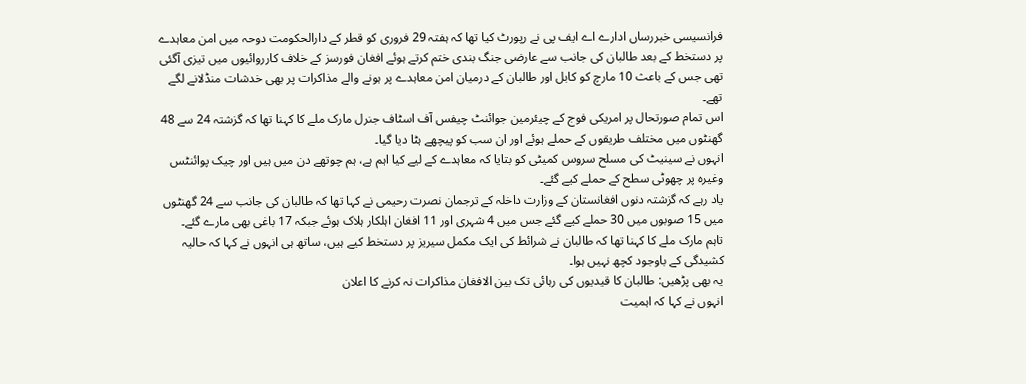فرانسیسی خبررساں ادارے اے ایف پی نے رپورٹ کیا تھا کہ ہفتہ 29 فروری کو قطر کے دارالحکومت دوحہ میں امن معاہدے پر دستخط کے بعد طالبان کی جانب سے عارضی جنگ بندی ختم کرتے ہوئے افغان فورسز کے خلاف کارروائیوں میں تیزی آگئی تھی جس کے باعث 10 مارچ کو کابل اور طالبان کے درمیان امن معاہدے پر ہونے والے مذاکرات پر بھی خدشات منڈلانے لگے تھے۔
اس تمام صورتحال پر امریکی فوج کے چیئرمین جوائنٹ چیفس آف اسٹاف جنرل مارک ملے کا کہنا تھا کہ گزشتہ 24 سے 48 گھنٹوں میں مختلف طریقوں کے حملے ہوئے اور ان سب کو پیچھے ہٹا دیا گیا۔
انہوں نے سینیٹ کی مسلح سروس کمیٹی کو بتایا کہ معاہدے کے لیے کیا اہم ہے، ہم چوتھے دن میں ہیں اور چیک پوائنٹس وغیرہ پر چھوٹی سطح کے حملے کیے گئے۔
یاد رہے کہ گزشتہ دنوں افغانستان کے وزارت داخلہ کے ترجمان نصرت رحیمی نے کہا تھا کہ طالبان کی جانب سے 24 گھنٹوں میں 15 صوبوں میں 30 حملے کیے گئے جس میں 4 شہری اور 11 افغان اہلکار ہلاک ہوئے جبکہ 17 باغی بھی مارے گئے۔
تاہم مارک ملے کا کہنا تھا کہ طالبان نے شرائط کی ایک مکمل سیریز پر دستخط کیے ہیں، ساتھ ہی انہوں نے کہا کہ حالیہ کشیدگی کے باوجود کچھ نہیں ہوا۔
یہ بھی پڑھیں: طالبان کا قیدیوں کی رہائی تک بین الافغان مذاکرات نہ کرنے کا اعلان
انہوں نے کہا کہ اہمیت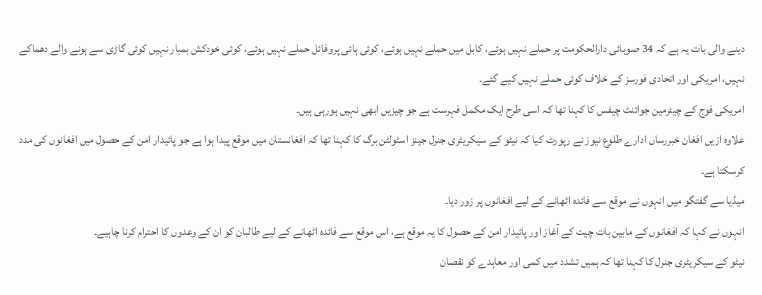دینے والی بات یہ ہے کہ 34 صوبائی دارالحکومت پر حملے نہیں ہوئے، کابل میں حملے نہیں ہوئے، کوئی ہائی پروفائل حملے نہیں ہوئے، کوئی خودکش بمبار نہیں کوئی گاڑی سے ہونے والے دھماکے نہیں، امریکی اور اتحادی فورسز کے خلاف کوئی حملے نہیں کیے گئے۔
امریکی فوج کے چیئرمین جوائنٹ چیفس کا کہنا تھا کہ اسی طرح ایک مکمل فہرست ہے جو چیزیں ابھی نہیں ہورہی ہیں۔
علاوہ ازیں افغان خبررساں ادارے طلوع نیوز نے رپورٹ کیا کہ نیٹو کے سیکریٹری جنرل جینز اسٹولٹن برگ کا کہنا تھا کہ افغانستان میں موقع پیدا ہوا ہے جو پائیدار امن کے حصول میں افغانوں کی مدد کرسکتا ہے۔
میڈیا سے گفتگو میں انہوں نے موقع سے فائدہ اٹھانے کے لیے افغانوں پر زور دیا۔
انہوں نے کہا کہ افغانوں کے مابین بات چیت کے آغاز اور پائیدار امن کے حصول کا یہ موقع ہے، اس موقع سے فائدہ اٹھانے کے لیے طالبان کو ان کے وعدوں کا احترام کرنا چاہیے۔
نیٹو کے سیکریٹری جنرل کا کہنا تھا کہ ہمیں تشدد میں کمی اور معاہدے کو نقصان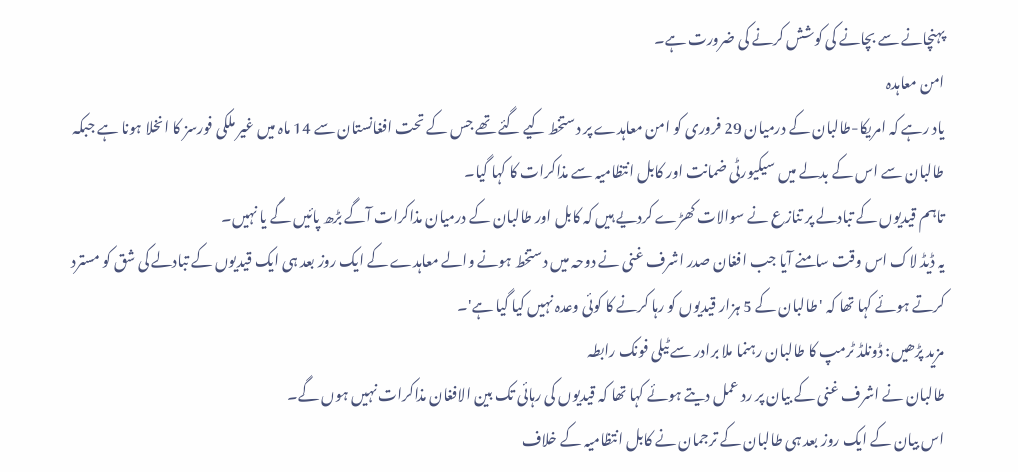پہنچانے سے بچانے کی کوشش کرنے کی ضرورت ہے۔
امن معاہدہ
یاد رہے کہ امریکا-طالبان کے درمیان 29 فروری کو امن معاہدے پر دستخط کیے گئے تھے جس کے تحت افغانستان سے 14 ماہ میں غیر ملکی فورسز کا انخلا ہونا ہے جبکہ طالبان سے اس کے بدلے میں سیکیورٹی ضمانت اور کابل انتظامیہ سے مذاکرات کا کہا گیا۔
تاہم قیدیوں کے تبادلے پر تنازع نے سوالات کھڑے کردیے ہیں کہ کابل اور طالبان کے درمیان مذاکرات آگے بڑھ پائیں گے یا نہیں۔
یہ ڈیڈ لاک اس وقت سامنے آیا جب افغان صدر اشرف غنی نے دوحہ میں دستخط ہونے والے معاہدے کے ایک روز بعد ہی ایک قیدیوں کے تبادلے کی شق کو مسترد کرتے ہوئے کہا تھا کہ 'طالبان کے 5 ہزار قیدیوں کو رہا کرنے کا کوئی وعدہ نہیں کیا گیا ہے'۔
مزید پڑھیں: ڈونلڈ ٹرمپ کا طالبان رہنما ملا برادر سے ٹیلی فونک رابطہ
طالبان نے اشرف غنی کے بیان پر رد عمل دیتے ہوئے کہا تھا کہ قیدیوں کی رہائی تک بین الافغان مذاکرات نہیں ہوں گے۔
اس بیان کے ایک روز بعد ہی طالبان کے ترجمان نے کابل انتظامیہ کے خلاف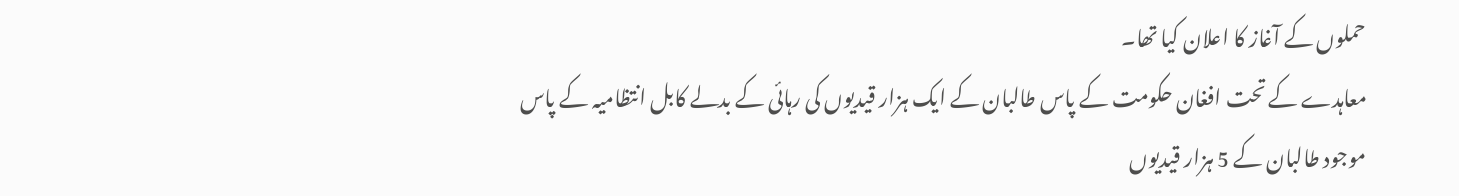حملوں کے آغاز کا اعلان کیا تھا۔
معاہدے کے تحت افغان حکومت کے پاس طالبان کے ایک ہزار قیدیوں کی رہائی کے بدلے کابل انتظامیہ کے پاس موجود طالبان کے 5 ہزار قیدیوں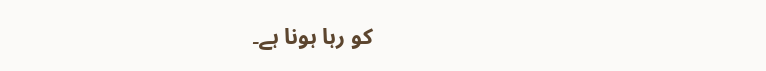کو رہا ہونا ہے۔